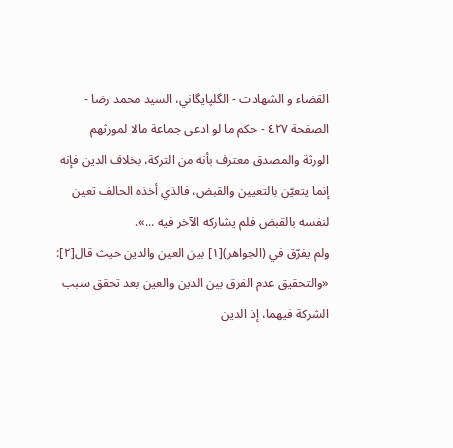القضاء و الشهادت - الگلپايگاني، السيد محمد رضا - الصفحة ٤٢٧ - حكم ما لو ادعى جماعة مالا لمورثهم
الورثة والمصدق معترف بأنه من التركة، بخلاف الدين فإنه إنما يتعيّن بالتعيين والقبض، فالذي أخذه الحالف تعين لنفسه بالقبض فلم يشاركه الآخر فيه ...».
ولم يفرّق في (الجواهر)[١] بين العين والدين حيث قال[٢]: «والتحقيق عدم الفرق بين الدين والعين بعد تحقق سبب الشركة فيهما، إذ الدين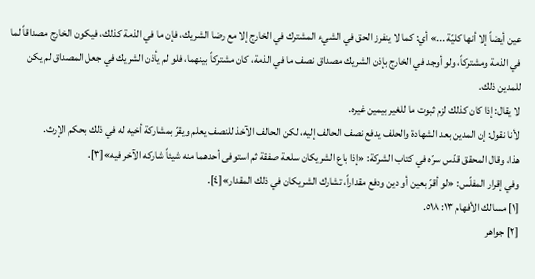عين أيضاً إلا أنها كليّة ...» أي: كما لا ينفرز الحق في الشيء المشترك في الخارج إلا مع رضا الشريك، فإن ما في الذمة كذلك، فيكون الخارج مصداقاً لما في الذمة ومشتركاً، ولو أوجد في الخارج بإذن الشريك مصداق نصف ما في الذمة، كان مشتركاً بينهما، فلو لم يأذن الشريك في جعل المصداق لم يكن للمدين ذلك.
لا يقال: إذا كان كذلك لزم ثبوت ما للغير بيمين غيره.
لأنا نقول: إن المدين بعد الشهادة والحلف يدفع نصف الحالف إليه، لكن الحالف الآخذ للنصف يعلم ويقرّ بمشاركة أخيه له في ذلك بحكم الإرث.
هذا، وقال المحقق قدّس سرّه في كتاب الشركة: «إذا باع الشريكان سلعة صفقة ثم استوفى أحدهما منه شيئاً شاركه الآخر فيه»[٣].
وفي إقرار المفلّس: «لو أقرّ بعين أو دين ودفع مقداراً، تشارك الشريكان في ذلك المقدار»[٤].
[١] مسالك الأفهام ١٣: ٥١٨.
[٢] جواهر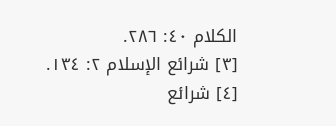الكلام ٤٠: ٢٨٦.
[٣] شرائع الإسلام ٢: ١٣٤.
[٤] شرائع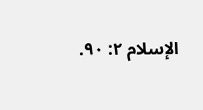الإسلام ٢: ٩٠.